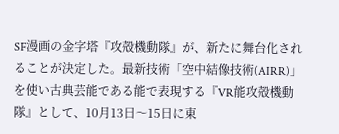SF漫画の金字塔『攻殻機動隊』が、新たに舞台化されることが決定した。最新技術「空中結像技術(AIRR)」を使い古典芸能である能で表現する『VR能攻殻機動隊』として、10月13日〜15日に東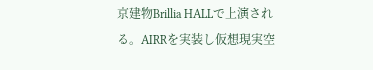京建物Brillia HALLで上演される。AIRRを実装し仮想現実空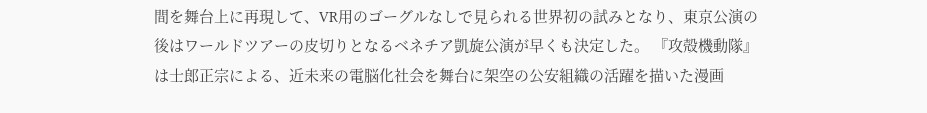間を舞台上に再現して、VR用のゴーグルなしで見られる世界初の試みとなり、東京公演の後はワールドツアーの皮切りとなるベネチア凱旋公演が早くも決定した。 『攻殻機動隊』は士郎正宗による、近未来の電脳化社会を舞台に架空の公安組織の活躍を描いた漫画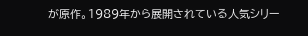が原作。1989年から展開されている人気シリー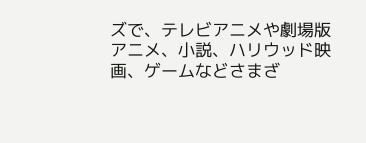ズで、テレビアニメや劇場版アニメ、小説、ハリウッド映画、ゲームなどさまざ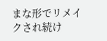まな形でリメイクされ続け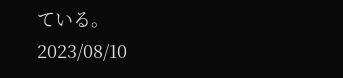ている。
2023/08/10